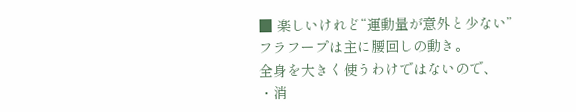■ 楽しいけれど“運動量が意外と少ない”
フラフープは主に腰回しの動き。
全身を大きく使うわけではないので、
・消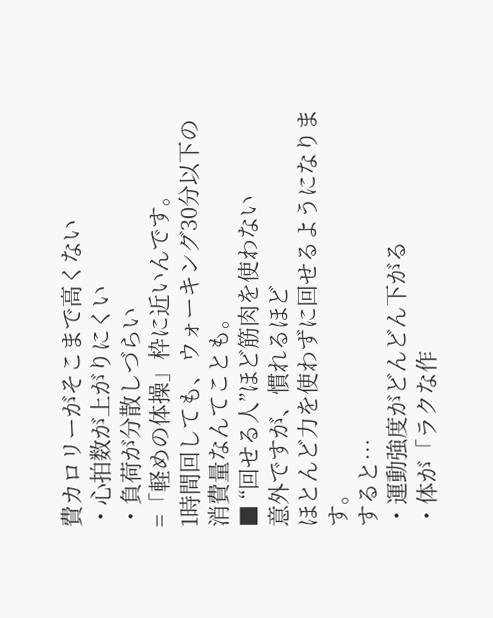費カロリーがそこまで高くない
・心拍数が上がりにくい
・負荷が分散しづらい
=「軽めの体操」枠に近いんです。
1時間回しても、ウォーキング30分以下の消費量なんてことも。
■ “回せる人”ほど筋肉を使わない
意外ですが、慣れるほど
ほとんど力を使わずに回せるようになります。
すると…
・運動強度がどんどん下がる
・体が「ラクな作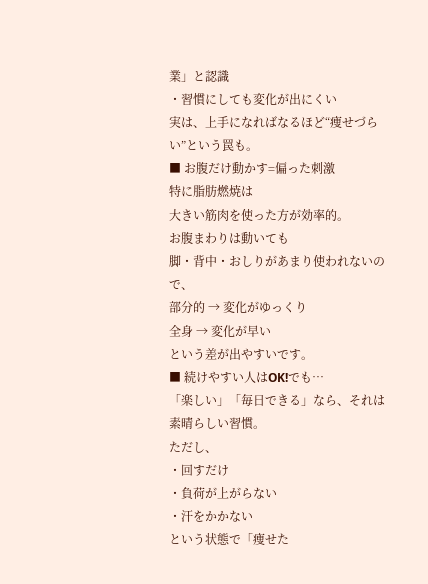業」と認識
・習慣にしても変化が出にくい
実は、上手になればなるほど“痩せづらい”という罠も。
■ お腹だけ動かす=偏った刺激
特に脂肪燃焼は
大きい筋肉を使った方が効率的。
お腹まわりは動いても
脚・背中・おしりがあまり使われないので、
部分的 → 変化がゆっくり
全身 → 変化が早い
という差が出やすいです。
■ 続けやすい人はOK!でも…
「楽しい」「毎日できる」なら、それは素晴らしい習慣。
ただし、
・回すだけ
・負荷が上がらない
・汗をかかない
という状態で「痩せた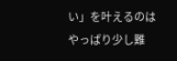い」を叶えるのは
やっぱり少し難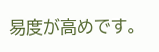易度が高めです。